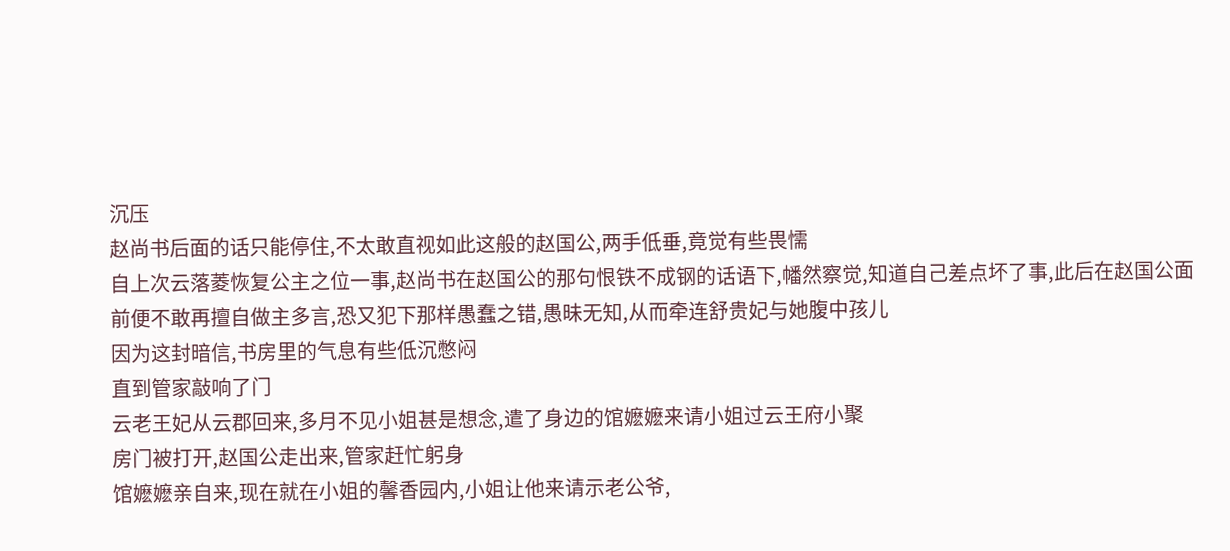沉压
赵尚书后面的话只能停住,不太敢直视如此这般的赵国公,两手低垂,竟觉有些畏懦
自上次云落菱恢复公主之位一事,赵尚书在赵国公的那句恨铁不成钢的话语下,幡然察觉,知道自己差点坏了事,此后在赵国公面前便不敢再擅自做主多言,恐又犯下那样愚蠢之错,愚昧无知,从而牵连舒贵妃与她腹中孩儿
因为这封暗信,书房里的气息有些低沉憋闷
直到管家敲响了门
云老王妃从云郡回来,多月不见小姐甚是想念,遣了身边的馆嬷嬷来请小姐过云王府小聚
房门被打开,赵国公走出来,管家赶忙躬身
馆嬷嬷亲自来,现在就在小姐的馨香园内,小姐让他来请示老公爷,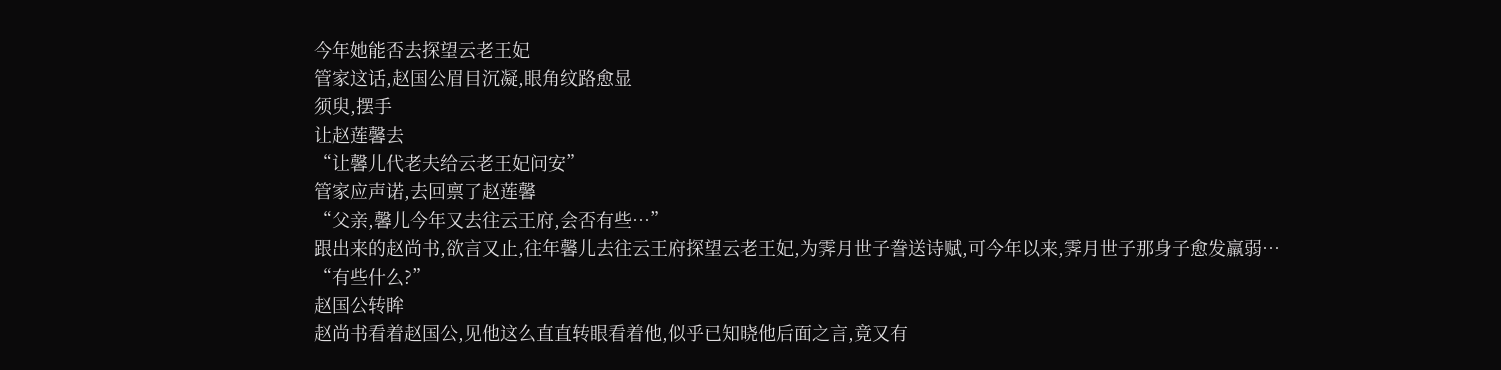今年她能否去探望云老王妃
管家这话,赵国公眉目沉凝,眼角纹路愈显
须臾,摆手
让赵莲馨去
“让馨儿代老夫给云老王妃问安”
管家应声诺,去回禀了赵莲馨
“父亲,馨儿今年又去往云王府,会否有些…”
跟出来的赵尚书,欲言又止,往年馨儿去往云王府探望云老王妃,为霁月世子誊送诗赋,可今年以来,霁月世子那身子愈发羸弱…
“有些什么?”
赵国公转眸
赵尚书看着赵国公,见他这么直直转眼看着他,似乎已知晓他后面之言,竟又有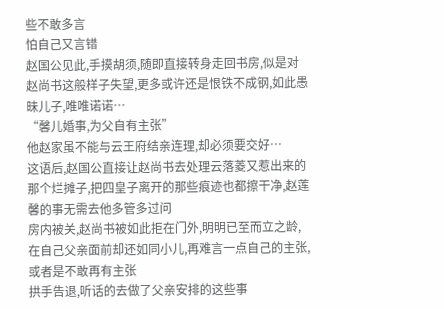些不敢多言
怕自己又言错
赵国公见此,手摸胡须,随即直接转身走回书房,似是对赵尚书这般样子失望,更多或许还是恨铁不成钢,如此愚昧儿子,唯唯诺诺…
“馨儿婚事,为父自有主张”
他赵家虽不能与云王府结亲连理,却必须要交好…
这语后,赵国公直接让赵尚书去处理云落菱又惹出来的那个烂摊子,把四皇子离开的那些痕迹也都擦干净,赵莲馨的事无需去他多管多过问
房内被关,赵尚书被如此拒在门外,明明已至而立之龄,在自己父亲面前却还如同小儿,再难言一点自己的主张,或者是不敢再有主张
拱手告退,听话的去做了父亲安排的这些事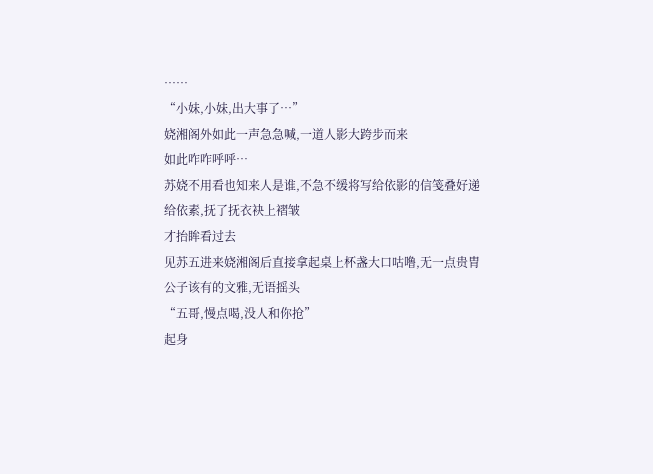……
“小妹,小妹,出大事了…”
娆湘阁外如此一声急急喊,一道人影大跨步而来
如此咋咋呼呼…
苏娆不用看也知来人是谁,不急不缓将写给依影的信笺叠好递给依素,抚了抚衣袂上褶皱
才抬眸看过去
见苏五进来娆湘阁后直接拿起桌上杯盏大口咕噜,无一点贵胄公子该有的文雅,无语摇头
“五哥,慢点喝,没人和你抢”
起身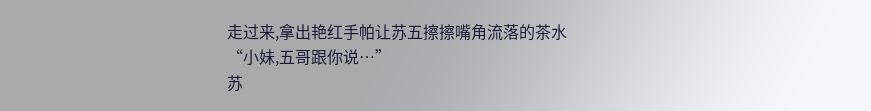走过来,拿出艳红手帕让苏五擦擦嘴角流落的茶水
“小妹,五哥跟你说…”
苏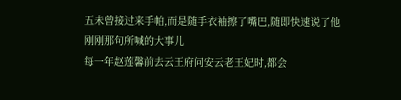五未曾接过来手帕,而是随手衣袖擦了嘴巴,随即快速说了他刚刚那句所喊的大事儿
每一年赵莲馨前去云王府问安云老王妃时,都会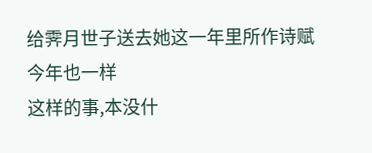给霁月世子送去她这一年里所作诗赋
今年也一样
这样的事,本没什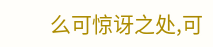么可惊讶之处,可